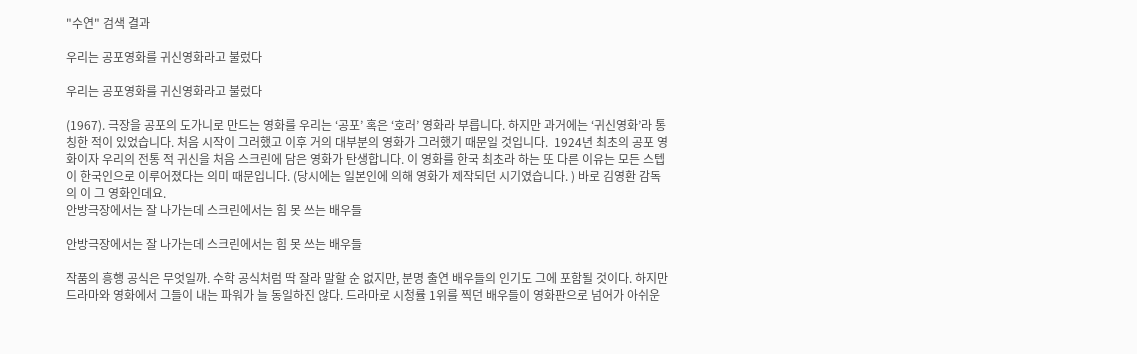"수연" 검색 결과

우리는 공포영화를 귀신영화라고 불렀다

우리는 공포영화를 귀신영화라고 불렀다

(1967). 극장을 공포의 도가니로 만드는 영화를 우리는 ‘공포’ 혹은 ‘호러’ 영화라 부릅니다. 하지만 과거에는 ‘귀신영화’라 통칭한 적이 있었습니다. 처음 시작이 그러했고 이후 거의 대부분의 영화가 그러했기 때문일 것입니다.  1924년 최초의 공포 영화이자 우리의 전통 적 귀신을 처음 스크린에 담은 영화가 탄생합니다. 이 영화를 한국 최초라 하는 또 다른 이유는 모든 스텝이 한국인으로 이루어졌다는 의미 때문입니다. (당시에는 일본인에 의해 영화가 제작되던 시기였습니다. ) 바로 김영환 감독의 이 그 영화인데요.
안방극장에서는 잘 나가는데 스크린에서는 힘 못 쓰는 배우들

안방극장에서는 잘 나가는데 스크린에서는 힘 못 쓰는 배우들

작품의 흥행 공식은 무엇일까. 수학 공식처럼 딱 잘라 말할 순 없지만, 분명 출연 배우들의 인기도 그에 포함될 것이다. 하지만 드라마와 영화에서 그들이 내는 파워가 늘 동일하진 않다. 드라마로 시청률 1위를 찍던 배우들이 영화판으로 넘어가 아쉬운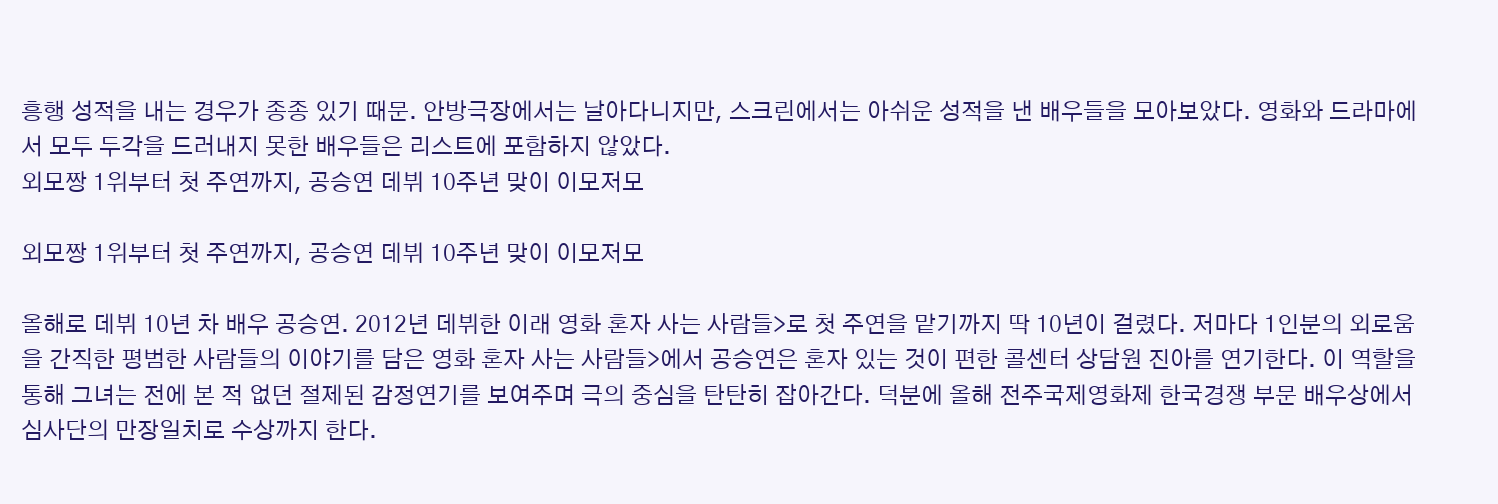흥행 성적을 내는 경우가 종종 있기 때문. 안방극장에서는 날아다니지만, 스크린에서는 아쉬운 성적을 낸 배우들을 모아보았다. 영화와 드라마에서 모두 두각을 드러내지 못한 배우들은 리스트에 포함하지 않았다.
외모짱 1위부터 첫 주연까지, 공승연 데뷔 10주년 맞이 이모저모

외모짱 1위부터 첫 주연까지, 공승연 데뷔 10주년 맞이 이모저모

올해로 데뷔 10년 차 배우 공승연. 2012년 데뷔한 이래 영화 혼자 사는 사람들>로 첫 주연을 맡기까지 딱 10년이 걸렸다. 저마다 1인분의 외로움을 간직한 평범한 사람들의 이야기를 담은 영화 혼자 사는 사람들>에서 공승연은 혼자 있는 것이 편한 콜센터 상담원 진아를 연기한다. 이 역할을 통해 그녀는 전에 본 적 없던 절제된 감정연기를 보여주며 극의 중심을 탄탄히 잡아간다. 덕분에 올해 전주국제영화제 한국경쟁 부문 배우상에서 심사단의 만장일치로 수상까지 한다.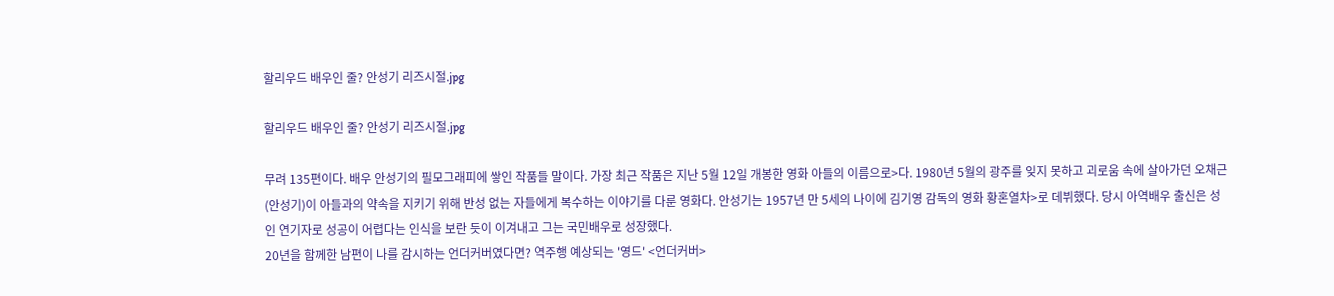할리우드 배우인 줄? 안성기 리즈시절.jpg

할리우드 배우인 줄? 안성기 리즈시절.jpg

무려 135편이다. 배우 안성기의 필모그래피에 쌓인 작품들 말이다. 가장 최근 작품은 지난 5월 12일 개봉한 영화 아들의 이름으로>다. 1980년 5월의 광주를 잊지 못하고 괴로움 속에 살아가던 오채근(안성기)이 아들과의 약속을 지키기 위해 반성 없는 자들에게 복수하는 이야기를 다룬 영화다. 안성기는 1957년 만 5세의 나이에 김기영 감독의 영화 황혼열차>로 데뷔했다. 당시 아역배우 출신은 성인 연기자로 성공이 어렵다는 인식을 보란 듯이 이겨내고 그는 국민배우로 성장했다.
20년을 함께한 남편이 나를 감시하는 언더커버였다면? 역주행 예상되는 '영드' <언더커버>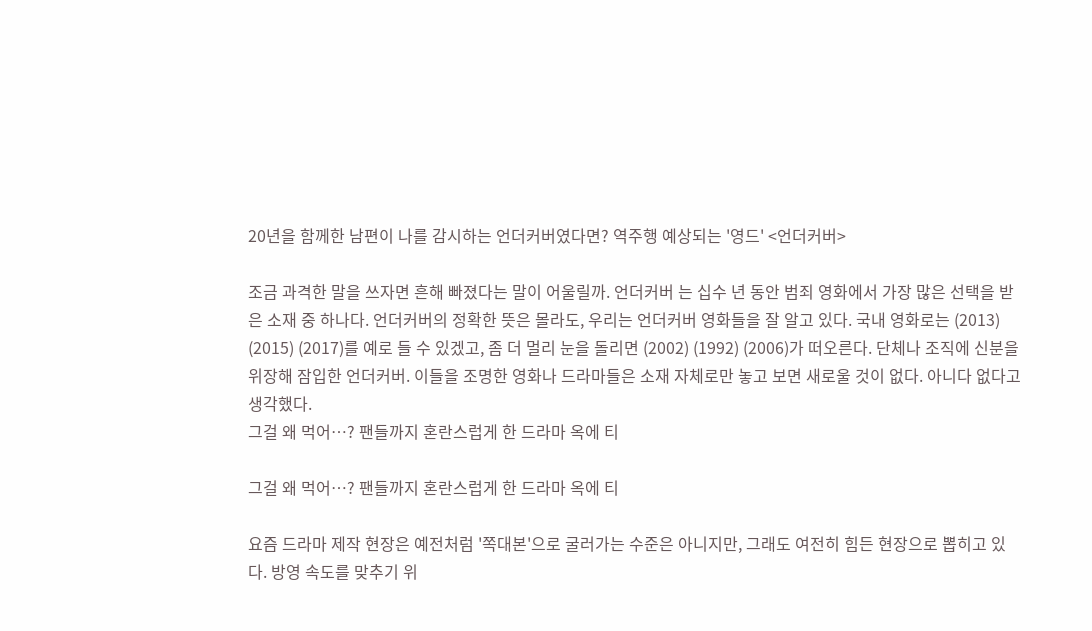20년을 함께한 남편이 나를 감시하는 언더커버였다면? 역주행 예상되는 '영드' <언더커버>

조금 과격한 말을 쓰자면 흔해 빠졌다는 말이 어울릴까. 언더커버 는 십수 년 동안 범죄 영화에서 가장 많은 선택을 받은 소재 중 하나다. 언더커버의 정확한 뜻은 몰라도, 우리는 언더커버 영화들을 잘 알고 있다. 국내 영화로는 (2013) (2015) (2017)를 예로 들 수 있겠고, 좀 더 멀리 눈을 돌리면 (2002) (1992) (2006)가 떠오른다. 단체나 조직에 신분을 위장해 잠입한 언더커버. 이들을 조명한 영화나 드라마들은 소재 자체로만 놓고 보면 새로울 것이 없다. 아니다 없다고 생각했다.
그걸 왜 먹어…? 팬들까지 혼란스럽게 한 드라마 옥에 티

그걸 왜 먹어…? 팬들까지 혼란스럽게 한 드라마 옥에 티

요즘 드라마 제작 현장은 예전처럼 '쪽대본'으로 굴러가는 수준은 아니지만, 그래도 여전히 힘든 현장으로 뽑히고 있다. 방영 속도를 맞추기 위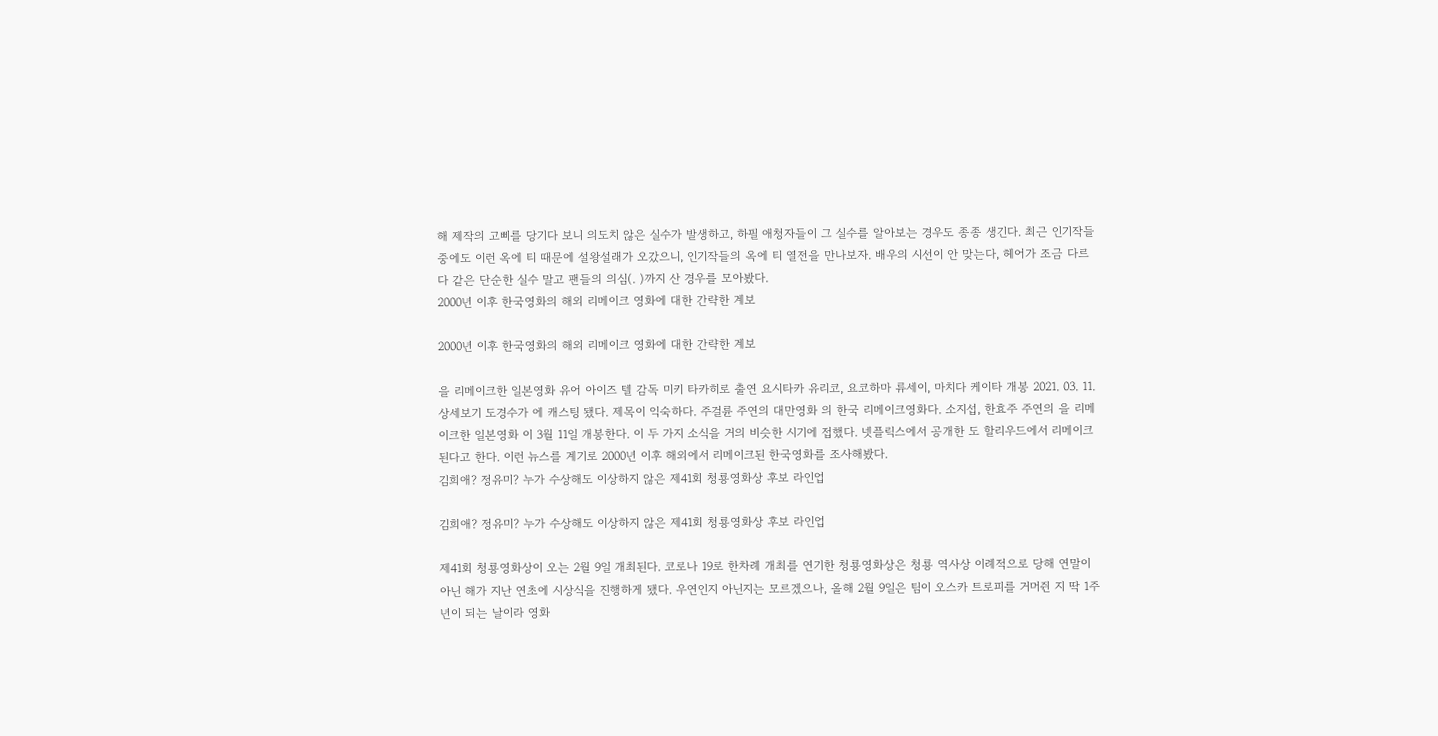해 제작의 고삐를 당기다 보니 의도치 않은 실수가 발생하고, 하필 애청자들이 그 실수를 알아보는 경우도 종종 생긴다. 최근 인기작들 중에도 이런 옥에 티 때문에 설왕설래가 오갔으니, 인기작들의 옥에 티 열전을 만나보자. 배우의 시선이 안 맞는다, 헤어가 조금 다르다 같은 단순한 실수 말고 팬들의 의심(. )까지 산 경우를 모아봤다.
2000년 이후 한국영화의 해외 리메이크 영화에 대한 간략한 계보

2000년 이후 한국영화의 해외 리메이크 영화에 대한 간략한 계보

을 리메이크한 일본영화 유어 아이즈 텔 감독 미키 타카히로 출연 요시타카 유리코, 요코하마 류세이, 마치다 케이타 개봉 2021. 03. 11. 상세보기 도경수가 에 캐스팅 됐다. 제목이 익숙하다. 주걸륜 주연의 대만영화 의 한국 리메이크영화다. 소지섭, 한효주 주연의 을 리메이크한 일본영화 이 3월 11일 개봉한다. 이 두 가지 소식을 거의 비슷한 시기에 접했다. 넷플릭스에서 공개한 도 할리우드에서 리메이크 된다고 한다. 이런 뉴스를 계기로 2000년 이후 해외에서 리메이크된 한국영화를 조사해봤다.
김희애? 정유미? 누가 수상해도 이상하지 않은 제41회 청룡영화상 후보 라인업

김희애? 정유미? 누가 수상해도 이상하지 않은 제41회 청룡영화상 후보 라인업

제41회 청룡영화상이 오는 2월 9일 개최된다. 코로나 19로 한차례 개최를 연기한 청룡영화상은 청룡 역사상 이례적으로 당해 연말이 아닌 해가 지난 연초에 시상식을 진행하게 됐다. 우연인지 아닌지는 모르겠으나, 올해 2월 9일은 팀이 오스카 트로피를 거머쥔 지 딱 1주년이 되는 날이라 영화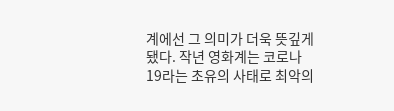계에선 그 의미가 더욱 뜻깊게 됐다. 작년 영화계는 코로나 19라는 초유의 사태로 최악의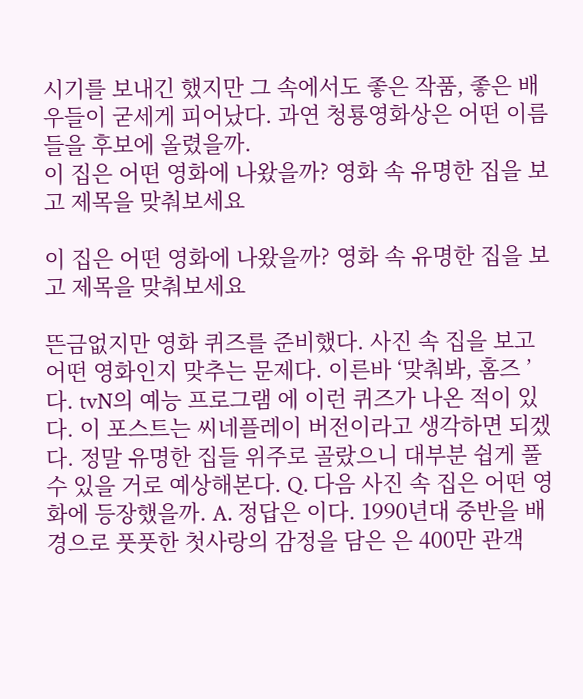시기를 보내긴 했지만 그 속에서도 좋은 작품, 좋은 배우들이 굳세게 피어났다. 과연 청룡영화상은 어떤 이름들을 후보에 올렸을까.
이 집은 어떤 영화에 나왔을까? 영화 속 유명한 집을 보고 제목을 맞춰보세요

이 집은 어떤 영화에 나왔을까? 영화 속 유명한 집을 보고 제목을 맞춰보세요

뜬금없지만 영화 퀴즈를 준비했다. 사진 속 집을 보고 어떤 영화인지 맞추는 문제다. 이른바 ‘맞춰봐, 홈즈 ’다. tvN의 예능 프로그램 에 이런 퀴즈가 나온 적이 있다. 이 포스트는 씨네플레이 버전이라고 생각하면 되겠다. 정말 유명한 집들 위주로 골랐으니 대부분 쉽게 풀 수 있을 거로 예상해본다. Q. 다음 사진 속 집은 어떤 영화에 등장했을까. A. 정답은 이다. 1990년대 중반을 배경으로 풋풋한 첫사랑의 감정을 담은 은 400만 관객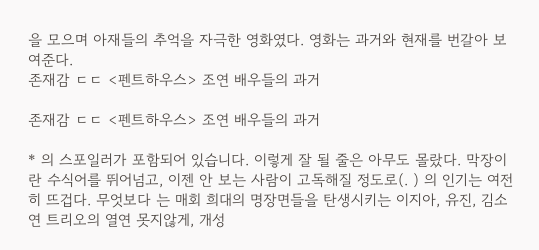을 모으며 아재들의 추억을 자극한 영화였다. 영화는 과거와 현재를 번갈아 보여준다.
존재감 ㄷㄷ <펜트하우스> 조연 배우들의 과거

존재감 ㄷㄷ <펜트하우스> 조연 배우들의 과거

* 의 스포일러가 포함되어 있습니다. 이렇게 잘 될 줄은 아무도 몰랐다. 막장이란 수식어를 뛰어넘고, 이젠 안 보는 사람이 고독해질 정도로(. ) 의 인기는 여전히 뜨겁다. 무엇보다 는 매회 희대의 명장면들을 탄생시키는 이지아, 유진, 김소연 트리오의 열연 못지않게, 개성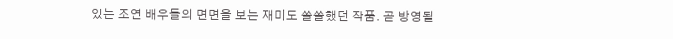있는 조연 배우들의 면면을 보는 재미도 쏠쏠했던 작품. 곧 방영될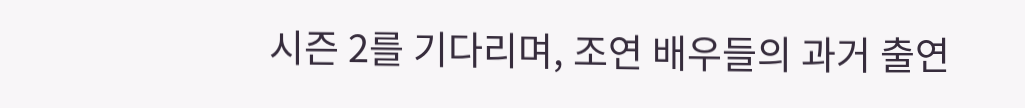시즌 2를 기다리며, 조연 배우들의 과거 출연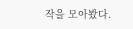작을 모아봤다.